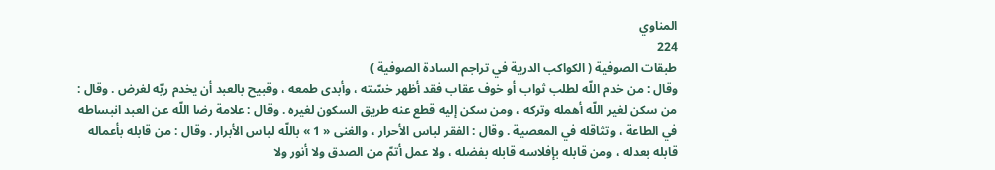المناوي
224
طبقات الصوفية ( الكواكب الدرية في تراجم السادة الصوفية )
وقال : من خدم اللّه لطلب ثواب أو خوف عقاب فقد أظهر خسّته ، وأبدى طمعه ، وقبيح بالعبد أن يخدم ربّه لغرض . وقال : من سكن لغير اللّه أهمله وتركه ، ومن سكن إليه قطع عنه طريق السكون لغيره . وقال : علامة رضا اللّه عن العبد انبساطه في الطاعة ، وتثاقله في المعصية . وقال : الفقر لباس الأحرار ، والغنى « 1 » باللّه لباس الأبرار . وقال : من قابله بأعماله قابله بعدله ، ومن قابله بإفلاسه قابله بفضله ، ولا عمل أتمّ من الصدق ولا أنور ولا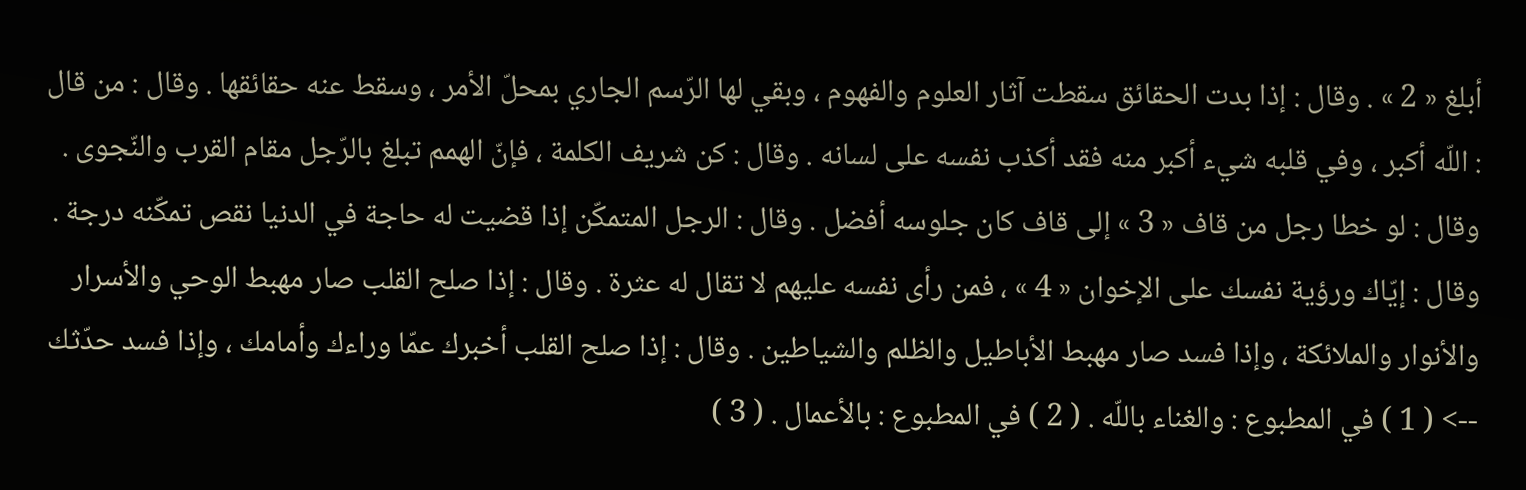أبلغ « 2 » . وقال : إذا بدت الحقائق سقطت آثار العلوم والفهوم ، وبقي لها الرّسم الجاري بمحلّ الأمر ، وسقط عنه حقائقها . وقال : من قال : اللّه أكبر ، وفي قلبه شيء أكبر منه فقد أكذب نفسه على لسانه . وقال : كن شريف الكلمة ، فإنّ الهمم تبلغ بالرّجل مقام القرب والنّجوى . وقال : لو خطا رجل من قاف « 3 » إلى قاف كان جلوسه أفضل . وقال : الرجل المتمكّن إذا قضيت له حاجة في الدنيا نقص تمكّنه درجة . وقال : إيّاك ورؤية نفسك على الإخوان « 4 » ، فمن رأى نفسه عليهم لا تقال له عثرة . وقال : إذا صلح القلب صار مهبط الوحي والأسرار والأنوار والملائكة ، وإذا فسد صار مهبط الأباطيل والظلم والشياطين . وقال : إذا صلح القلب أخبرك عمّا وراءك وأمامك ، وإذا فسد حدّثك
--> ( 1 ) في المطبوع : والغناء باللّه . ( 2 ) في المطبوع : بالأعمال . ( 3 )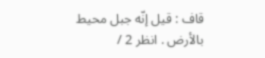قاف : قيل إنّه جبل محيط بالأرض . انظر 2 /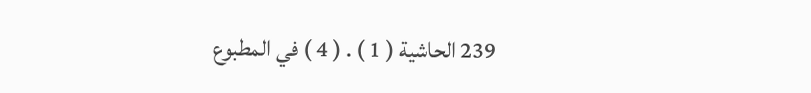239 الحاشية ( 1 ) . ( 4 ) في المطبوع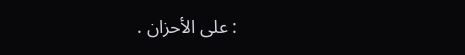: على الأحزان .